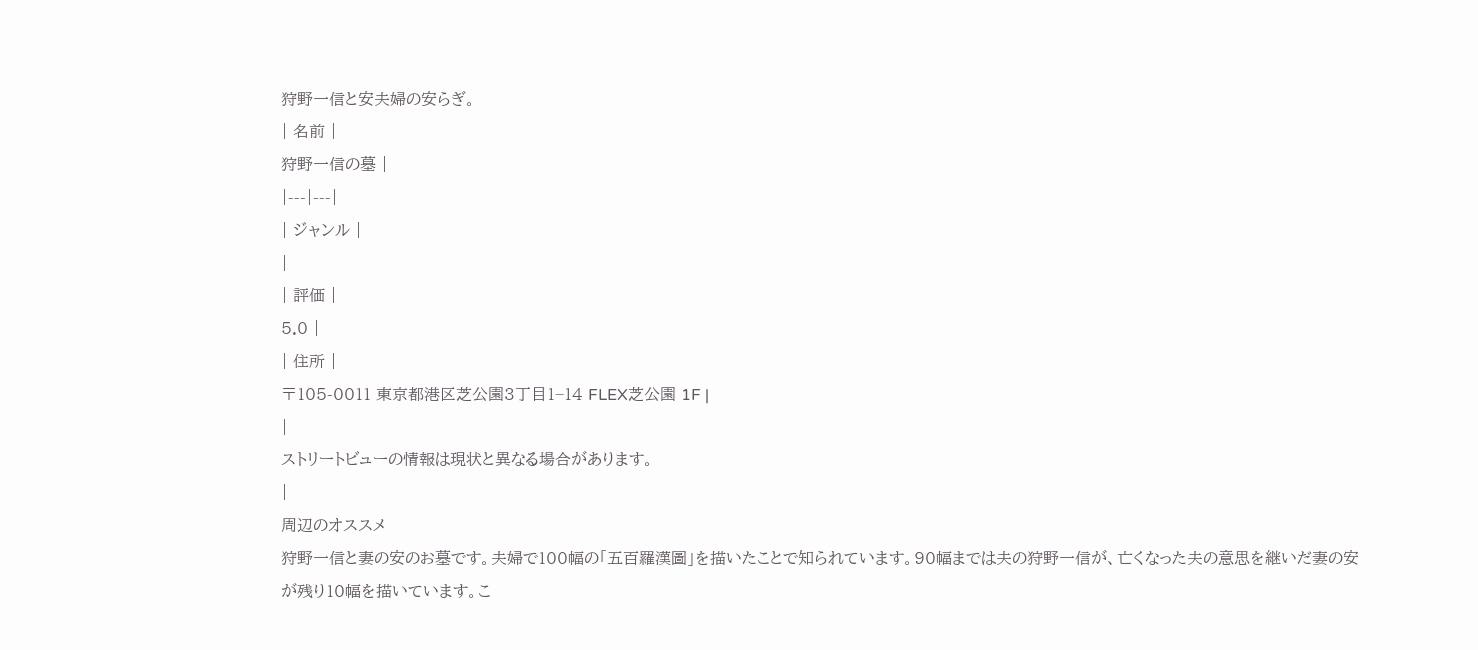狩野一信と安夫婦の安らぎ。
| 名前 |
狩野一信の墓 |
|---|---|
| ジャンル |
|
| 評価 |
5.0 |
| 住所 |
〒105-0011 東京都港区芝公園3丁目1−14 FLEX芝公園 1F |
|
ストリートビューの情報は現状と異なる場合があります。
|
周辺のオススメ
狩野一信と妻の安のお墓です。夫婦で100幅の「五百羅漢圖」を描いたことで知られています。90幅までは夫の狩野一信が、亡くなった夫の意思を継いだ妻の安が残り10幅を描いています。こ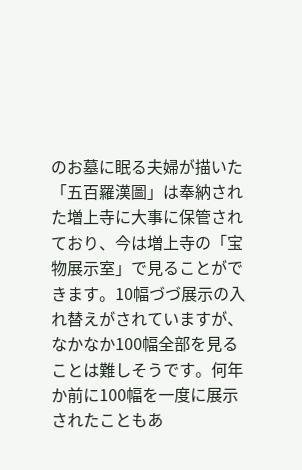のお墓に眠る夫婦が描いた「五百羅漢圖」は奉納された増上寺に大事に保管されており、今は増上寺の「宝物展示室」で見ることができます。10幅づづ展示の入れ替えがされていますが、なかなか100幅全部を見ることは難しそうです。何年か前に100幅を一度に展示されたこともあ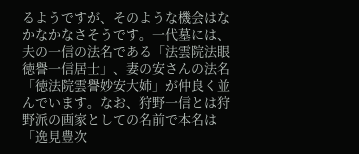るようですが、そのような機会はなかなかなさそうです。一代墓には、夫の一信の法名である「法雲院法眼徳譽一信居士」、妻の安さんの法名「徳法院雲譽妙安大姉」が仲良く並んでいます。なお、狩野一信とは狩野派の画家としての名前で本名は「逸見豊次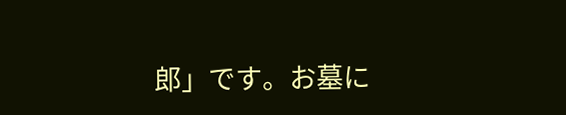郎」です。お墓に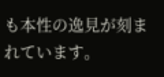も本性の逸見が刻まれています。